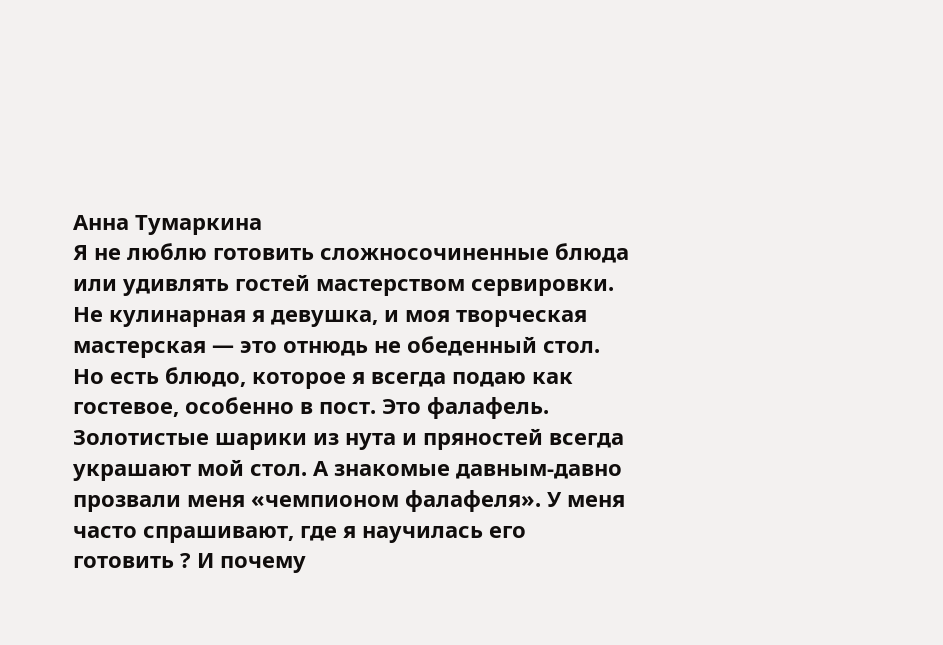Анна Тумаркина
Я не люблю готовить сложносочиненные блюда или удивлять гостей мастерством сервировки. Не кулинарная я девушка, и моя творческая мастерская — это отнюдь не обеденный стол. Но есть блюдо, которое я всегда подаю как гостевое, особенно в пост. Это фалафель.
Золотистые шарики из нута и пряностей всегда украшают мой стол. А знакомые давным-давно прозвали меня «чемпионом фалафеля». У меня часто спрашивают, где я научилась его готовить ? И почему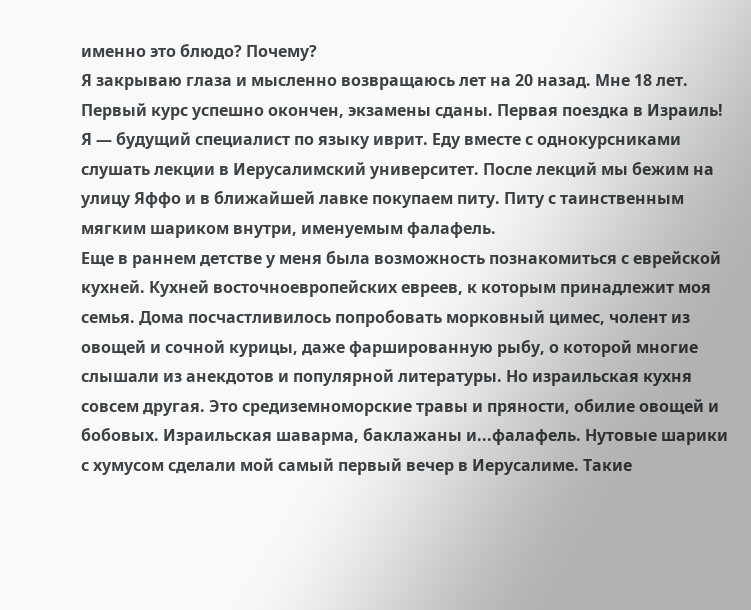именно это блюдо? Почему?
Я закрываю глаза и мысленно возвращаюсь лет на 20 назад. Мне 18 лет. Первый курс успешно окончен, экзамены сданы. Первая поездка в Израиль! Я — будущий специалист по языку иврит. Еду вместе с однокурсниками слушать лекции в Иерусалимский университет. После лекций мы бежим на улицу Яффо и в ближайшей лавке покупаем питу. Питу с таинственным мягким шариком внутри, именуемым фалафель.
Еще в раннем детстве у меня была возможность познакомиться с еврейской кухней. Кухней восточноевропейских евреев, к которым принадлежит моя семья. Дома посчастливилось попробовать морковный цимес, чолент из овощей и сочной курицы, даже фаршированную рыбу, о которой многие слышали из анекдотов и популярной литературы. Но израильская кухня совсем другая. Это средиземноморские травы и пряности, обилие овощей и бобовых. Израильская шаварма, баклажаны и...фалафель. Нутовые шарики с хумусом сделали мой самый первый вечер в Иерусалиме. Такие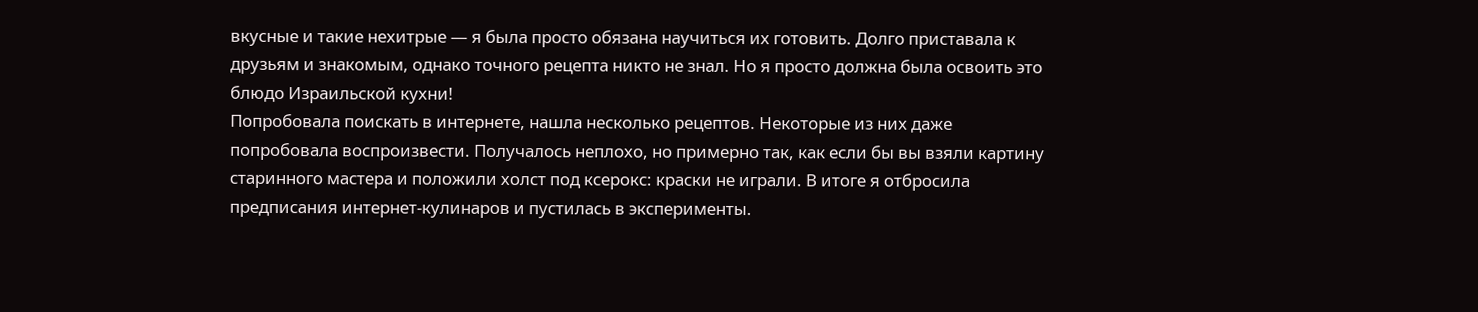вкусные и такие нехитрые — я была просто обязана научиться их готовить. Долго приставала к друзьям и знакомым, однако точного рецепта никто не знал. Но я просто должна была освоить это блюдо Израильской кухни!
Попробовала поискать в интернете, нашла несколько рецептов. Некоторые из них даже попробовала воспроизвести. Получалось неплохо, но примерно так, как если бы вы взяли картину старинного мастера и положили холст под ксерокс: краски не играли. В итоге я отбросила предписания интернет-кулинаров и пустилась в эксперименты.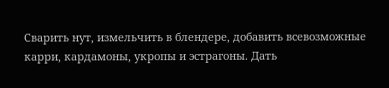Сварить нут, измельчить в блендере, добавить всевозможные карри, кардамоны, укропы и эстрагоны. Дать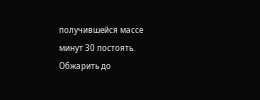получившейся массе минут 30 постоять. Обжарить до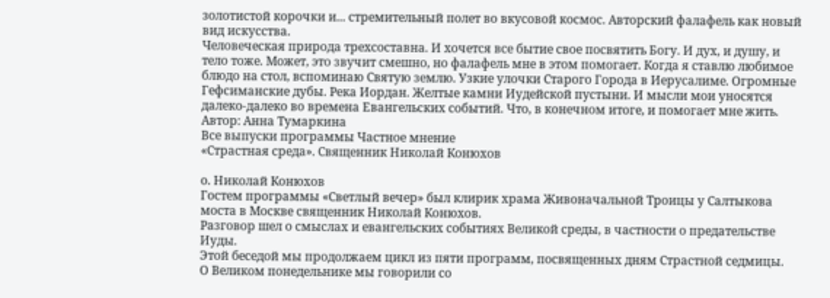золотистой корочки и... стремительный полет во вкусовой космос. Авторский фалафель как новый вид искусства.
Человеческая природа трехсоставна. И хочется все бытие свое посвятить Богу. И дух, и душу, и тело тоже. Может, это звучит смешно, но фалафель мне в этом помогает. Когда я ставлю любимое блюдо на стол, вспоминаю Святую землю. Узкие улочки Старого Города в Иерусалиме. Огромные Гефсиманские дубы. Река Иордан. Желтые камни Иудейской пустыни. И мысли мои уносятся далеко-далеко во времена Евангельских событий. Что, в конечном итоге, и помогает мне жить.
Автор: Анна Тумаркина
Все выпуски программы Частное мнение
«Страстная среда». Священник Николай Конюхов

о. Николай Конюхов
Гостем программы «Светлый вечер» был клирик храма Живоначальной Троицы у Салтыкова моста в Москве священник Николай Конюхов.
Разговор шел о смыслах и евангельских событиях Великой среды, в частности о предательстве Иуды.
Этой беседой мы продолжаем цикл из пяти программ, посвященных дням Страстной седмицы.
О Великом понедельнике мы говорили со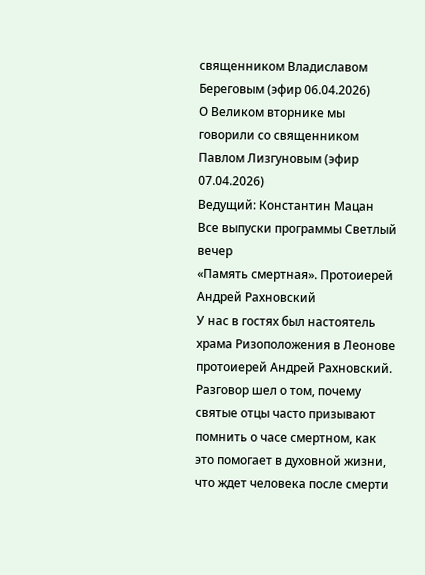священником Владиславом Береговым (эфир 06.04.2026)
О Великом вторнике мы говорили со священником Павлом Лизгуновым (эфир 07.04.2026)
Ведущий: Константин Мацан
Все выпуски программы Светлый вечер
«Память смертная». Протоиерей Андрей Рахновский
У нас в гостях был настоятель храма Ризоположения в Леонове протоиерей Андрей Рахновский.
Разговор шел о том, почему святые отцы часто призывают помнить о часе смертном, как это помогает в духовной жизни, что ждет человека после смерти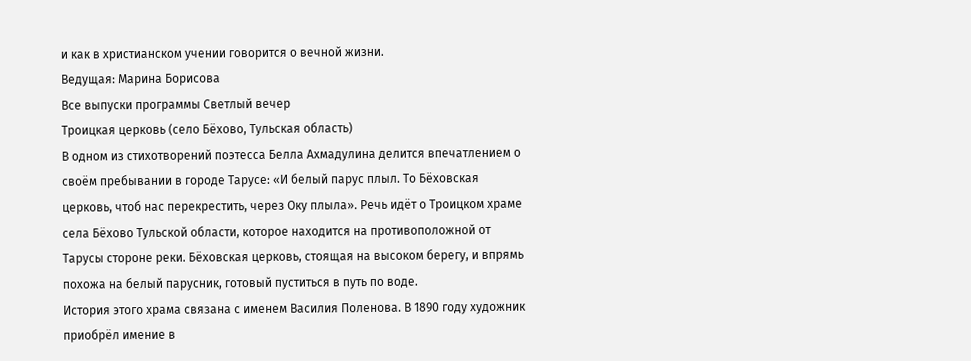и как в христианском учении говорится о вечной жизни.
Ведущая: Марина Борисова
Все выпуски программы Светлый вечер
Троицкая церковь (село Бёхово, Тульская область)
В одном из стихотворений поэтесса Белла Ахмадулина делится впечатлением о своём пребывании в городе Тарусе: «И белый парус плыл. То Бёховская церковь, чтоб нас перекрестить, через Оку плыла». Речь идёт о Троицком храме села Бёхово Тульской области, которое находится на противоположной от Тарусы стороне реки. Бёховская церковь, стоящая на высоком берегу, и впрямь похожа на белый парусник, готовый пуститься в путь по воде.
История этого храма связана с именем Василия Поленова. В 1890 году художник приобрёл имение в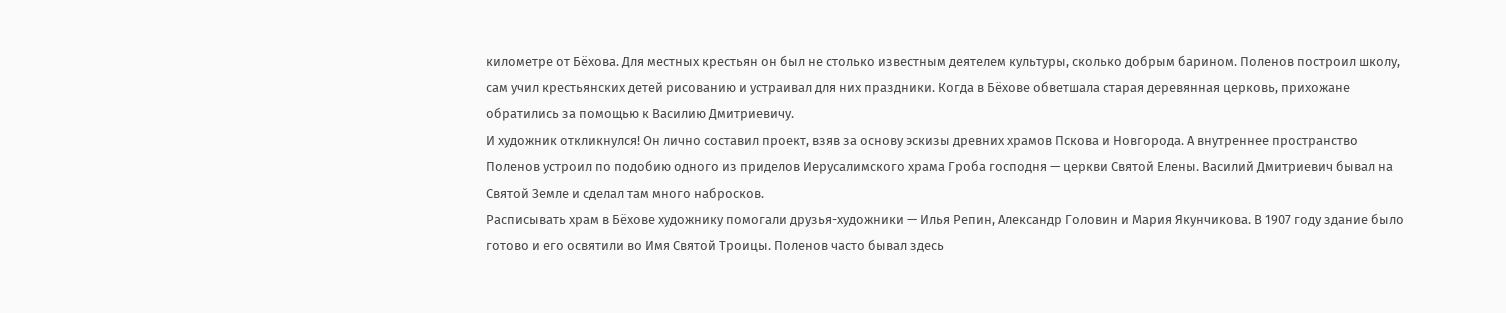километре от Бёхова. Для местных крестьян он был не столько известным деятелем культуры, сколько добрым барином. Поленов построил школу, сам учил крестьянских детей рисованию и устраивал для них праздники. Когда в Бёхове обветшала старая деревянная церковь, прихожане обратились за помощью к Василию Дмитриевичу.
И художник откликнулся! Он лично составил проект, взяв за основу эскизы древних храмов Пскова и Новгорода. А внутреннее пространство Поленов устроил по подобию одного из приделов Иерусалимского храма Гроба господня — церкви Святой Елены. Василий Дмитриевич бывал на Святой Земле и сделал там много набросков.
Расписывать храм в Бёхове художнику помогали друзья-художники — Илья Репин, Александр Головин и Мария Якунчикова. В 1907 году здание было готово и его освятили во Имя Святой Троицы. Поленов часто бывал здесь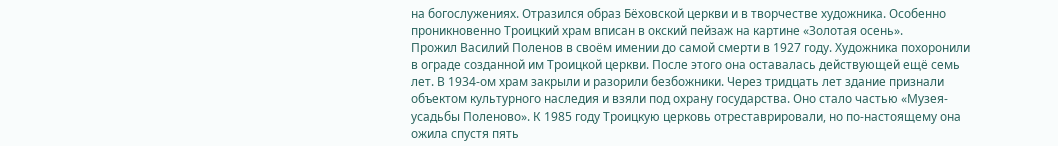на богослужениях. Отразился образ Бёховской церкви и в творчестве художника. Особенно проникновенно Троицкий храм вписан в окский пейзаж на картине «Золотая осень».
Прожил Василий Поленов в своём имении до самой смерти в 1927 году. Художника похоронили в ограде созданной им Троицкой церкви. После этого она оставалась действующей ещё семь лет. В 1934-ом храм закрыли и разорили безбожники. Через тридцать лет здание признали объектом культурного наследия и взяли под охрану государства. Оно стало частью «Музея-усадьбы Поленово». К 1985 году Троицкую церковь отреставрировали, но по-настоящему она ожила спустя пять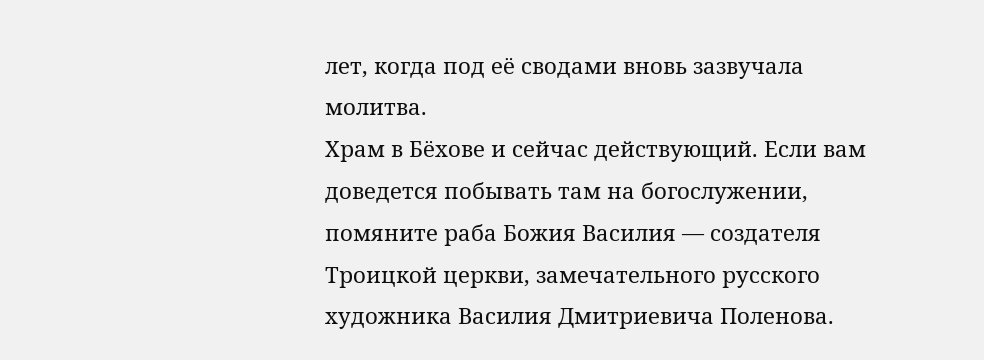лет, когда под её сводами вновь зазвучала молитва.
Храм в Бёхове и сейчас действующий. Если вам доведется побывать там на богослужении, помяните раба Божия Василия — создателя Троицкой церкви, замечательного русского художника Василия Дмитриевича Поленова.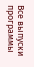Все выпуски программы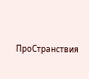ПроСтранствия